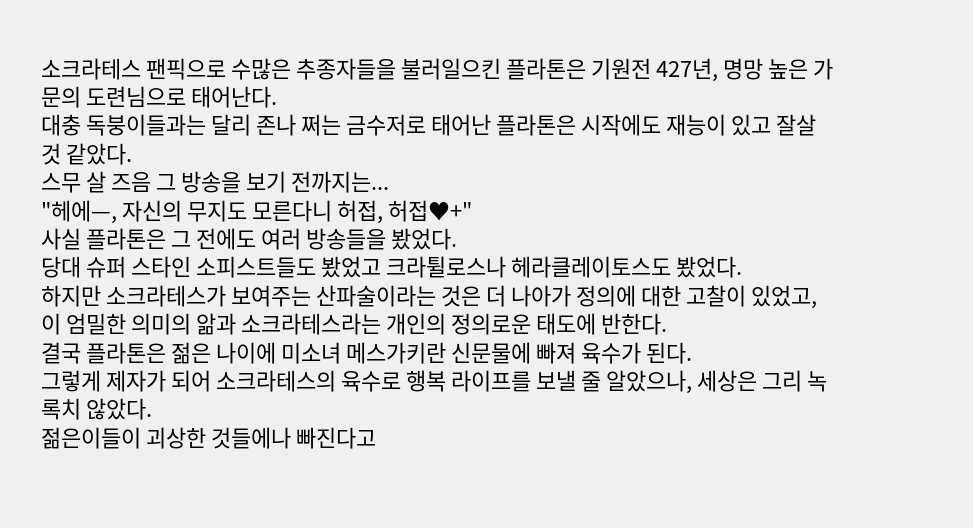소크라테스 팬픽으로 수많은 추종자들을 불러일으킨 플라톤은 기원전 427년, 명망 높은 가문의 도련님으로 태어난다.
대충 독붕이들과는 달리 존나 쩌는 금수저로 태어난 플라톤은 시작에도 재능이 있고 잘살 것 같았다.
스무 살 즈음 그 방송을 보기 전까지는...
"헤에—, 자신의 무지도 모른다니 허접, 허접♥+"
사실 플라톤은 그 전에도 여러 방송들을 봤었다.
당대 슈퍼 스타인 소피스트들도 봤었고 크라튈로스나 헤라클레이토스도 봤었다.
하지만 소크라테스가 보여주는 산파술이라는 것은 더 나아가 정의에 대한 고찰이 있었고, 이 엄밀한 의미의 앎과 소크라테스라는 개인의 정의로운 태도에 반한다.
결국 플라톤은 젊은 나이에 미소녀 메스가키란 신문물에 빠져 육수가 된다.
그렇게 제자가 되어 소크라테스의 육수로 행복 라이프를 보낼 줄 알았으나, 세상은 그리 녹록치 않았다.
젊은이들이 괴상한 것들에나 빠진다고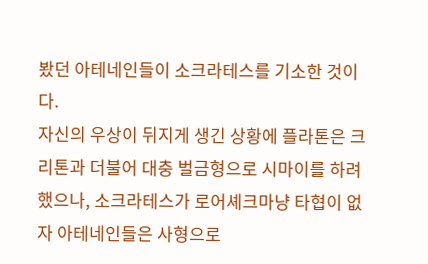봤던 아테네인들이 소크라테스를 기소한 것이다.
자신의 우상이 뒤지게 생긴 상황에 플라톤은 크리톤과 더불어 대충 벌금형으로 시마이를 하려 했으나, 소크라테스가 로어셰크마냥 타협이 없자 아테네인들은 사형으로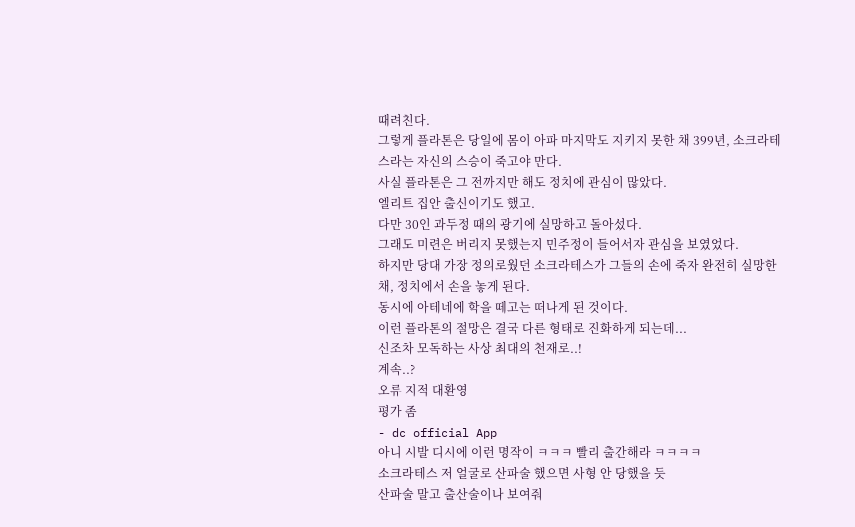때려친다.
그렇게 플라톤은 당일에 몸이 아파 마지막도 지키지 못한 채 399년, 소크라테스라는 자신의 스승이 죽고야 만다.
사실 플라톤은 그 전까지만 해도 정치에 관심이 많았다.
엘리트 집안 출신이기도 했고.
다만 30인 과두정 때의 광기에 실망하고 돌아섰다.
그래도 미련은 버리지 못했는지 민주정이 들어서자 관심을 보였었다.
하지만 당대 가장 정의로웠던 소크라테스가 그들의 손에 죽자 완전히 실망한 채, 정치에서 손을 놓게 된다.
동시에 아테네에 학을 떼고는 떠나게 된 것이다.
이런 플라톤의 절망은 결국 다른 형태로 진화하게 되는데...
신조차 모독하는 사상 최대의 천재로..!
계속..?
오류 지적 대환영
평가 좀
- dc official App
아니 시발 디시에 이런 명작이 ㅋㅋㅋ 빨리 출간해라 ㅋㅋㅋㅋ
소크라테스 저 얼굴로 산파술 했으면 사형 안 당했을 듯
산파술 말고 출산술이나 보여줘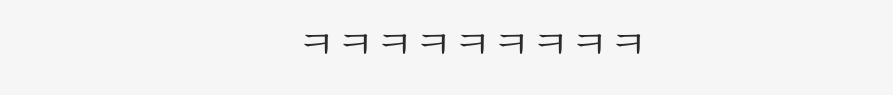ㅋㅋㅋㅋㅋㅋㅋㅋㅋ